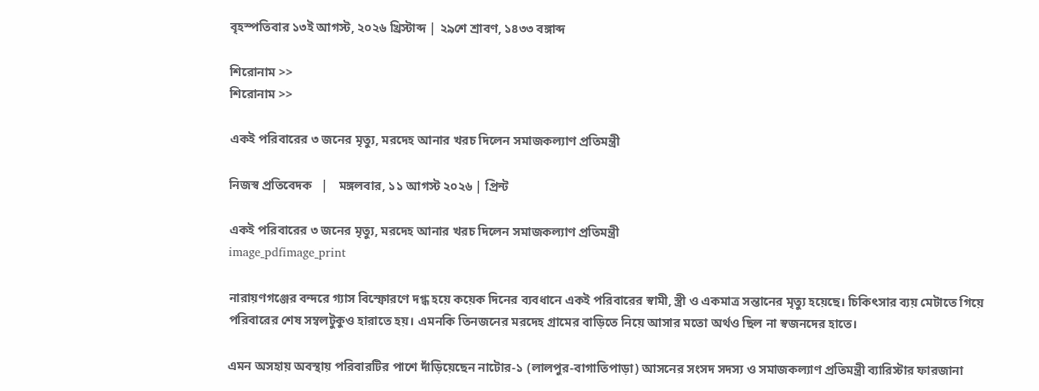বৃহস্পতিবার ১৩ই আগস্ট, ২০২৬ খ্রিস্টাব্দ | ২৯শে শ্রাবণ, ১৪৩৩ বঙ্গাব্দ

শিরোনাম >>
শিরোনাম >>

একই পরিবারের ৩ জনের মৃত্যু, মরদেহ আনার খরচ দিলেন সমাজকল্যাণ প্রতিমন্ত্রী

নিজস্ব প্রতিবেদক   |   মঙ্গলবার, ১১ আগস্ট ২০২৬ | প্রিন্ট

একই পরিবারের ৩ জনের মৃত্যু, মরদেহ আনার খরচ দিলেন সমাজকল্যাণ প্রতিমন্ত্রী
image_pdfimage_print

নারায়ণগঞ্জের বন্দরে গ্যাস বিস্ফোরণে দগ্ধ হয়ে কয়েক দিনের ব্যবধানে একই পরিবারের স্বামী, স্ত্রী ও একমাত্র সন্তানের মৃত্যু হয়েছে। চিকিৎসার ব্যয় মেটাতে গিয়ে পরিবারের শেষ সম্বলটুকুও হারাতে হয়। এমনকি তিনজনের মরদেহ গ্রামের বাড়িতে নিয়ে আসার মতো অর্থও ছিল না স্বজনদের হাতে।

এমন অসহায় অবস্থায় পরিবারটির পাশে দাঁড়িয়েছেন নাটোর-১ (লালপুর-বাগাতিপাড়া) আসনের সংসদ সদস্য ও সমাজকল্যাণ প্রতিমন্ত্রী ব্যারিস্টার ফারজানা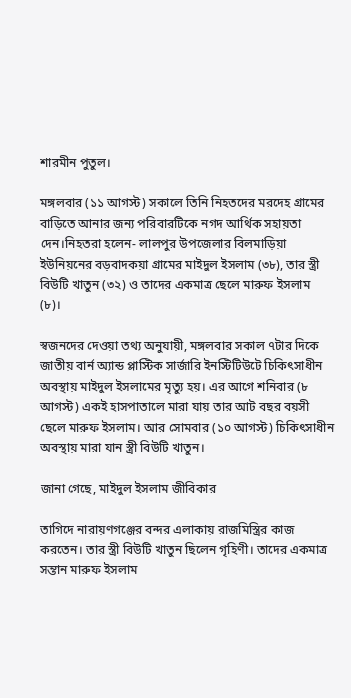শারমীন পুতুল।

মঙ্গলবার (১১ আগস্ট) সকালে তিনি নিহতদের মরদেহ গ্রামের বাড়িতে আনার জন্য পরিবারটিকে নগদ আর্থিক সহায়তা দেন।নিহতরা হলেন- লালপুর উপজেলার বিলমাড়িয়া ইউনিয়নের বড়বাদকয়া গ্রামের মাইদুল ইসলাম (৩৮), তার স্ত্রী বিউটি খাতুন (৩২) ও তাদের একমাত্র ছেলে মারুফ ইসলাম (৮)।

স্বজনদের দেওয়া তথ্য অনুযায়ী, মঙ্গলবার সকাল ৭টার দিকে জাতীয় বার্ন অ্যান্ড প্লাস্টিক সার্জারি ইনস্টিটিউটে চিকিৎসাধীন অবস্থায় মাইদুল ইসলামের মৃত্যু হয়। এর আগে শনিবার (৮ আগস্ট) একই হাসপাতালে মারা যায় তার আট বছর বয়সী ছেলে মারুফ ইসলাম। আর সোমবার (১০ আগস্ট) চিকিৎসাধীন অবস্থায় মারা যান স্ত্রী বিউটি খাতুন।

জানা গেছে, মাইদুল ইসলাম জীবিকার

তাগিদে নারায়ণগঞ্জের বন্দর এলাকায় রাজমিস্ত্রির কাজ করতেন। তার স্ত্রী বিউটি খাতুন ছিলেন গৃহিণী। তাদের একমাত্র সন্তান মারুফ ইসলাম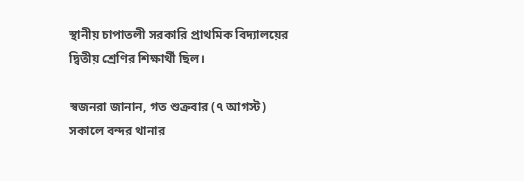স্থানীয় চাপাতলী সরকারি প্রাথমিক বিদ্যালয়ের দ্বিতীয় শ্রেণির শিক্ষার্থী ছিল।

স্বজনরা জানান, গত শুক্রবার (৭ আগস্ট) সকালে বন্দর থানার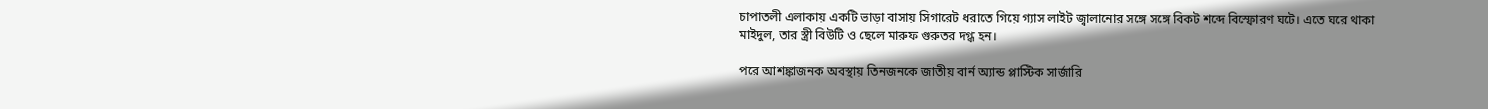চাপাতলী এলাকায় একটি ভাড়া বাসায় সিগারেট ধরাতে গিয়ে গ্যাস লাইট জ্বালানোর সঙ্গে সঙ্গে বিকট শব্দে বিস্ফোরণ ঘটে। এতে ঘরে থাকা মাইদুল, তার স্ত্রী বিউটি ও ছেলে মারুফ গুরুতর দগ্ধ হন।

পরে আশঙ্কাজনক অবস্থায় তিনজনকে জাতীয় বার্ন অ্যান্ড প্লাস্টিক সার্জারি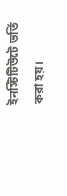ইনস্টিটিউটে ভর্তি করা হয়।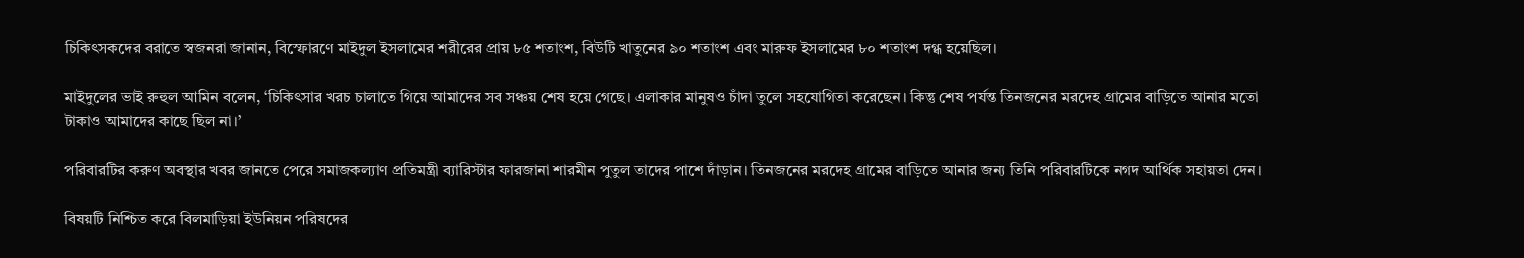চিকিৎসকদের বরাতে স্বজনরা জানান, বিস্ফোরণে মাইদুল ইসলামের শরীরের প্রায় ৮৫ শতাংশ, বিউটি খাতুনের ৯০ শতাংশ এবং মারুফ ইসলামের ৮০ শতাংশ দগ্ধ হয়েছিল।

মাইদুলের ভাই রুহুল আমিন বলেন, ‘চিকিৎসার খরচ চালাতে গিয়ে আমাদের সব সঞ্চয় শেষ হয়ে গেছে। এলাকার মানুষও চাঁদা তুলে সহযোগিতা করেছেন। কিন্তু শেষ পর্যন্ত তিনজনের মরদেহ গ্রামের বাড়িতে আনার মতো টাকাও আমাদের কাছে ছিল না।’

পরিবারটির করুণ অবস্থার খবর জানতে পেরে সমাজকল্যাণ প্রতিমন্ত্রী ব্যারিস্টার ফারজানা শারমীন পুতুল তাদের পাশে দাঁড়ান। তিনজনের মরদেহ গ্রামের বাড়িতে আনার জন্য তিনি পরিবারটিকে নগদ আর্থিক সহায়তা দেন।

বিষয়টি নিশ্চিত করে বিলমাড়িয়া ইউনিয়ন পরিষদের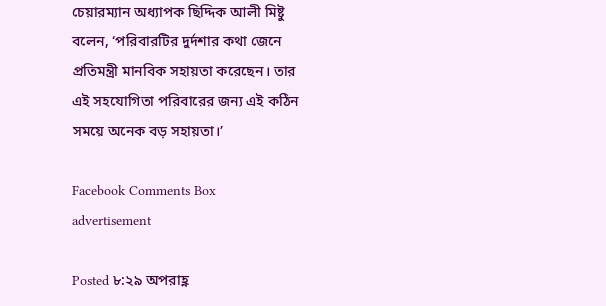চেয়ারম্যান অধ্যাপক ছিদ্দিক আলী মিষ্টু বলেন, ‘পরিবারটির দুর্দশার কথা জেনে প্রতিমন্ত্রী মানবিক সহায়তা করেছেন। তার এই সহযোগিতা পরিবারের জন্য এই কঠিন সময়ে অনেক বড় সহায়তা।’

Facebook Comments Box
advertisement

Posted ৮:২৯ অপরাহ্ণ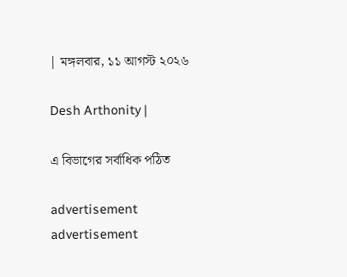| মঙ্গলবার, ১১ আগস্ট ২০২৬

Desh Arthonity |

এ বিভাগের সর্বাধিক পঠিত

advertisement
advertisement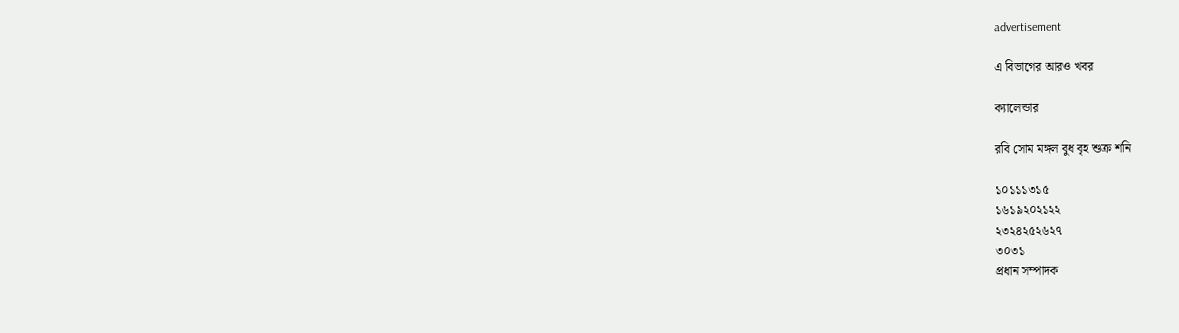advertisement

এ বিভাগের আরও খবর

ক্যালেন্ডার

রবি সোম মঙ্গল বুধ বৃহ শুক্র শনি

১০১১১৩১৫
১৬১৯২০২১২২
২৩২৪২৫২৬২৭
৩০৩১
প্রধান সম্পাদক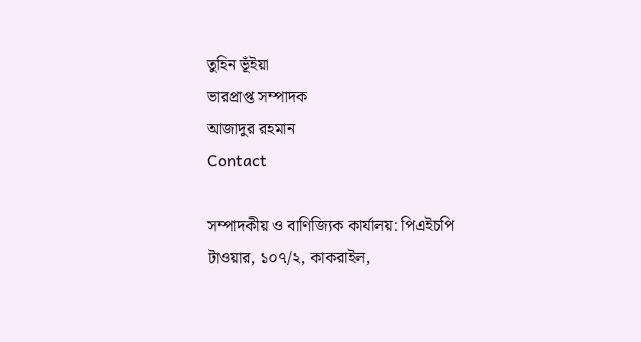তুহিন ভূঁইয়া
ভারপ্রাপ্ত সম্পাদক
আজাদুর রহমান
Contact

সম্পাদকীয় ও বাণিজ্যিক কার্যালয়: পিএইচপি টাওয়ার, ১০৭/২, কাকরাইল,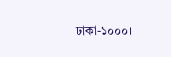ঢাকা-১০০০।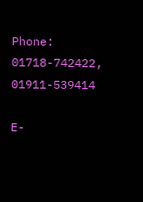Phone: 01718-742422, 01911-539414

E-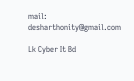mail: desharthonity@gmail.com

Lk Cyber It Bd